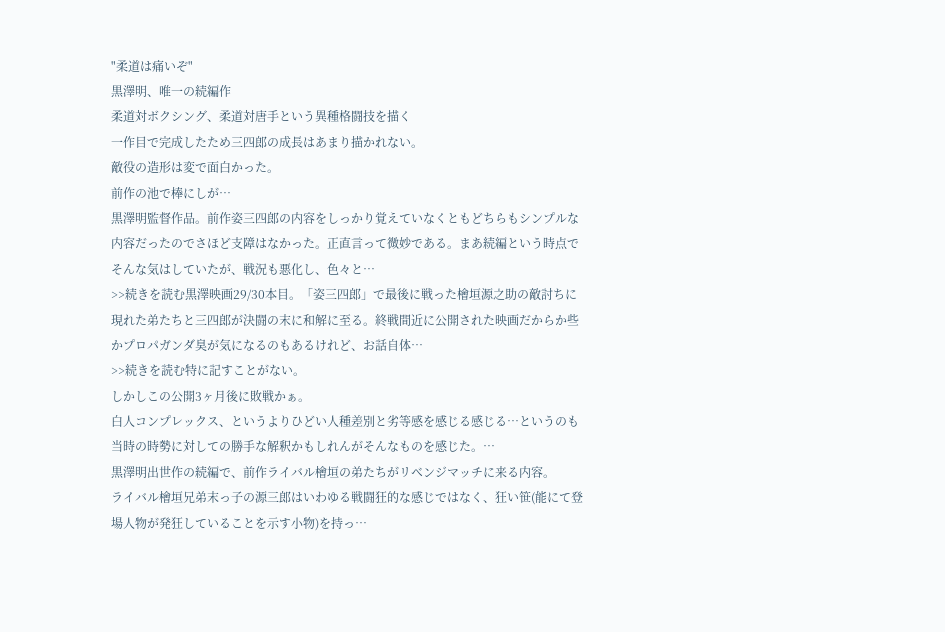"柔道は痛いぞ"
黒澤明、唯一の続編作
柔道対ボクシング、柔道対唐手という異種格闘技を描く
一作目で完成したため三四郎の成長はあまり描かれない。
敵役の造形は変で面白かった。
前作の池で棒にしが…
黒澤明監督作品。前作姿三四郎の内容をしっかり覚えていなくともどちらもシンプルな内容だったのでさほど支障はなかった。正直言って微妙である。まあ続編という時点でそんな気はしていたが、戦況も悪化し、色々と…
>>続きを読む黒澤映画29/30本目。「姿三四郎」で最後に戦った檜垣源之助の敵討ちに現れた弟たちと三四郎が決闘の末に和解に至る。終戦間近に公開された映画だからか些かプロパガンダ臭が気になるのもあるけれど、お話自体…
>>続きを読む特に記すことがない。
しかしこの公開3ヶ月後に敗戦かぁ。
白人コンプレックス、というよりひどい人種差別と劣等感を感じる感じる…というのも当時の時勢に対しての勝手な解釈かもしれんがそんなものを感じた。…
黒澤明出世作の続編で、前作ライバル檜垣の弟たちがリベンジマッチに来る内容。
ライバル檜垣兄弟末っ子の源三郎はいわゆる戦闘狂的な感じではなく、狂い笹(能にて登場人物が発狂していることを示す小物)を持っ…